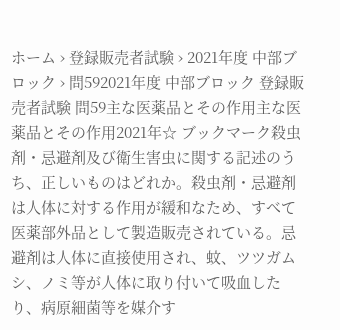ホーム › 登録販売者試験 › 2021年度 中部ブロック › 問592021年度 中部ブロック 登録販売者試験 問59主な医薬品とその作用主な医薬品とその作用2021年☆ ブックマーク殺虫剤・忌避剤及び衛生害虫に関する記述のうち、正しいものはどれか。殺虫剤・忌避剤は人体に対する作用が緩和なため、すべて医薬部外品として製造販売されている。忌避剤は人体に直接使用され、蚊、ツツガムシ、ノミ等が人体に取り付いて吸血したり、病原細菌等を媒介す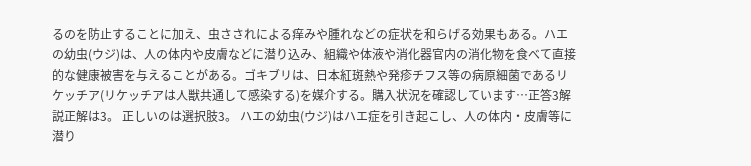るのを防止することに加え、虫さされによる痒みや腫れなどの症状を和らげる効果もある。ハエの幼虫(ウジ)は、人の体内や皮膚などに潜り込み、組織や体液や消化器官内の消化物を食べて直接的な健康被害を与えることがある。ゴキブリは、日本紅斑熱や発疹チフス等の病原細菌であるリケッチア(リケッチアは人獣共通して感染する)を媒介する。購入状況を確認しています…正答3解説正解は3。 正しいのは選択肢3。 ハエの幼虫(ウジ)はハエ症を引き起こし、人の体内・皮膚等に潜り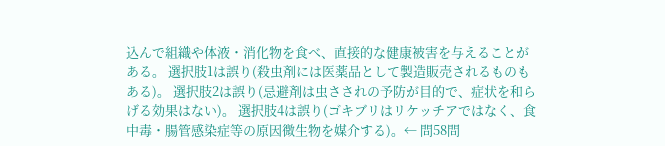込んで組織や体液・消化物を食べ、直接的な健康被害を与えることがある。 選択肢1は誤り(殺虫剤には医薬品として製造販売されるものもある)。 選択肢2は誤り(忌避剤は虫さされの予防が目的で、症状を和らげる効果はない)。 選択肢4は誤り(ゴキブリはリケッチアではなく、食中毒・腸管感染症等の原因微生物を媒介する)。← 問58問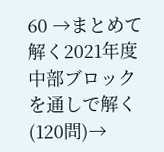60 →まとめて解く2021年度 中部ブロックを通しで解く(120問)→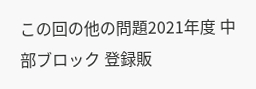この回の他の問題2021年度 中部ブロック 登録販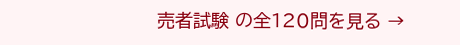売者試験 の全120問を見る →